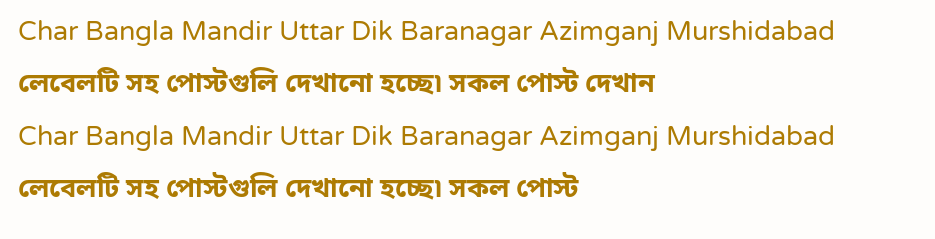Char Bangla Mandir Uttar Dik Baranagar Azimganj Murshidabad লেবেলটি সহ পোস্টগুলি দেখানো হচ্ছে৷ সকল পোস্ট দেখান
Char Bangla Mandir Uttar Dik Baranagar Azimganj Murshidabad লেবেলটি সহ পোস্টগুলি দেখানো হচ্ছে৷ সকল পোস্ট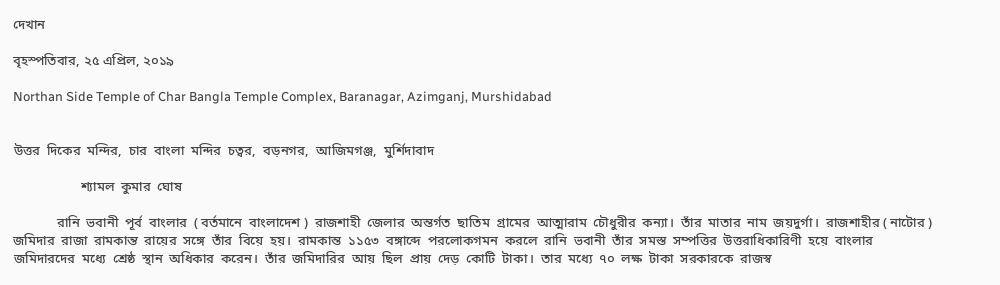দেখান

বৃহস্পতিবার, ২৫ এপ্রিল, ২০১৯

Northan Side Temple of Char Bangla Temple Complex, Baranagar, Azimganj, Murshidabad


উত্তর  দিকের  মন্দির,  চার  বাংলা  মন্দির  চত্বর,  বড়নগর,  আজিমগঞ্জ,  মুর্শিদাবাদ

                    শ্যামল  কুমার  ঘোষ

             রানি  ভবানী  পূর্ব  বাংলার  ( বর্তমানে  বাংলাদেশ )  রাজশাহী  জেলার  অন্তর্গত  ছাতিম  গ্রামের  আত্মারাম  চৌধুরীর  কন্যা।  তাঁর  মাতার  নাম  জয়দুর্গা।  রাজশাহীর ( নাটোর )  জমিদার  রাজা  রামকান্ত  রায়ের  সঙ্গে  তাঁর  বিয়ে  হয়।  রামকান্ত  ১১৫৩  বঙ্গাব্দে  পরলোকগমন  করলে  রানি  ভবানী  তাঁর  সমস্ত  সম্পত্তির  উত্তরাধিকারিণী  হয়ে  বাংলার  জমিদারদের  মধ্যে  শ্রেষ্ঠ  স্থান  অধিকার  করেন।  তাঁর  জমিদারির  আয়  ছিল  প্রায়  দেড়  কোটি  টাকা।  তার  মধ্যে  ৭০  লক্ষ  টাকা  সরকারকে  রাজস্ব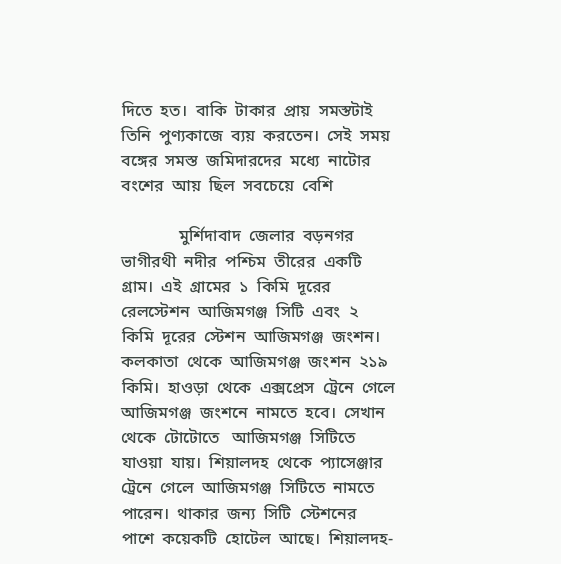দিতে  হত।  বাকি  টাকার  প্রায়  সমস্তটাই  তিনি  পুণ্যকাজে  ব্যয়  করতেন।  সেই  সময়  বঙ্গের  সমস্ত  জমিদারদের  মধ্যে  নাটোর  বংশের  আয়  ছিল  সবচেয়ে  বেশি

              মুর্শিদাবাদ  জেলার  বড়নগর  ভাগীরথী  নদীর  পশ্চিম  তীরের  একটি  গ্রাম।  এই  গ্রামের  ১  কিমি  দূরের  রেলস্টেশন  আজিমগঞ্জ  সিটি  এবং  ২  কিমি  দূরের  স্টেশন  আজিমগঞ্জ  জংশন।  কলকাতা  থেকে  আজিমগঞ্জ  জংশন  ২১৯  কিমি।  হাওড়া  থেকে  এক্সপ্রেস  ট্রেনে  গেলে  আজিমগঞ্জ  জংশনে  নামতে  হবে।  সেখান  থেকে  টোটোতে   আজিমগঞ্জ  সিটিতে  যাওয়া  যায়।  শিয়ালদহ  থেকে  প্যাসেঞ্জার  ট্রেনে  গেলে  আজিমগঞ্জ  সিটিতে  নামতে  পারেন।  থাকার  জন্য  সিটি  স্টেশনের  পাশে  কয়েকটি  হোটেল  আছে।  শিয়ালদহ-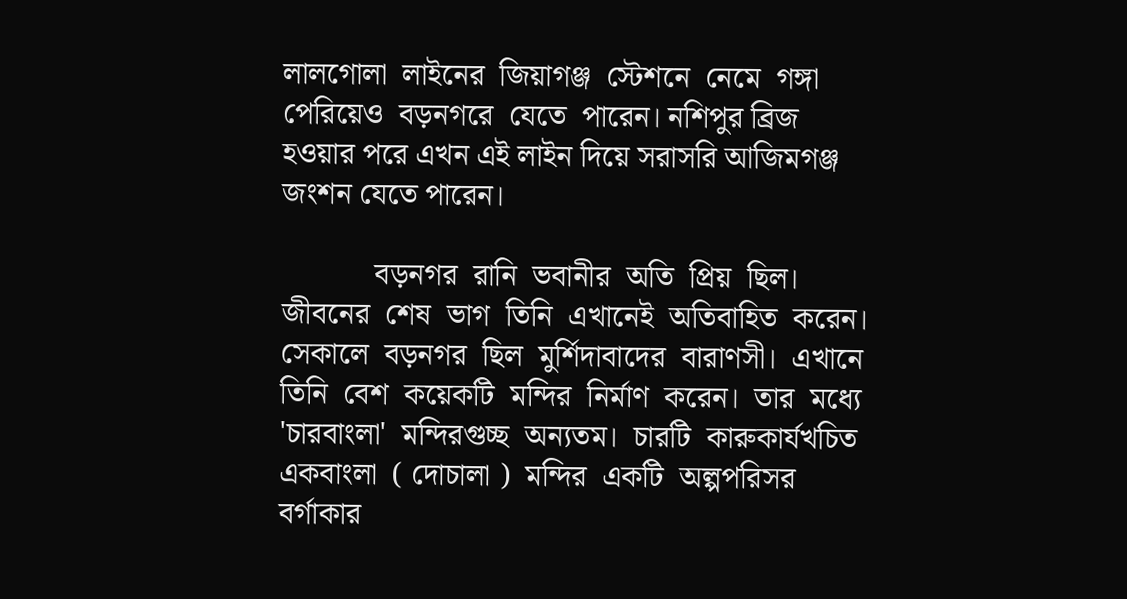লালগোলা  লাইনের  জিয়াগঞ্জ  স্টেশনে  নেমে  গঙ্গা  পেরিয়েও  বড়নগরে  যেতে  পারেন। নশিপুর ব্রিজ হওয়ার পরে এখন এই লাইন দিয়ে সরাসরি আজিমগঞ্জ  জংশন যেতে পারেন।

            বড়নগর  রানি  ভবানীর  অতি  প্রিয়  ছিল।  জীবনের  শেষ  ভাগ  তিনি  এখানেই  অতিবাহিত  করেন।  সেকালে  বড়নগর  ছিল  মুর্শিদাবাদের  বারাণসী।  এখানে  তিনি  বেশ  কয়েকটি  মন্দির  নির্মাণ  করেন।  তার  মধ্যে  'চারবাংলা'  মন্দিরগুচ্ছ  অন্যতম।  চারটি  কারুকার্যখচিত  একবাংলা  ( দোচালা )  মন্দির  একটি  অল্পপরিসর  বর্গাকার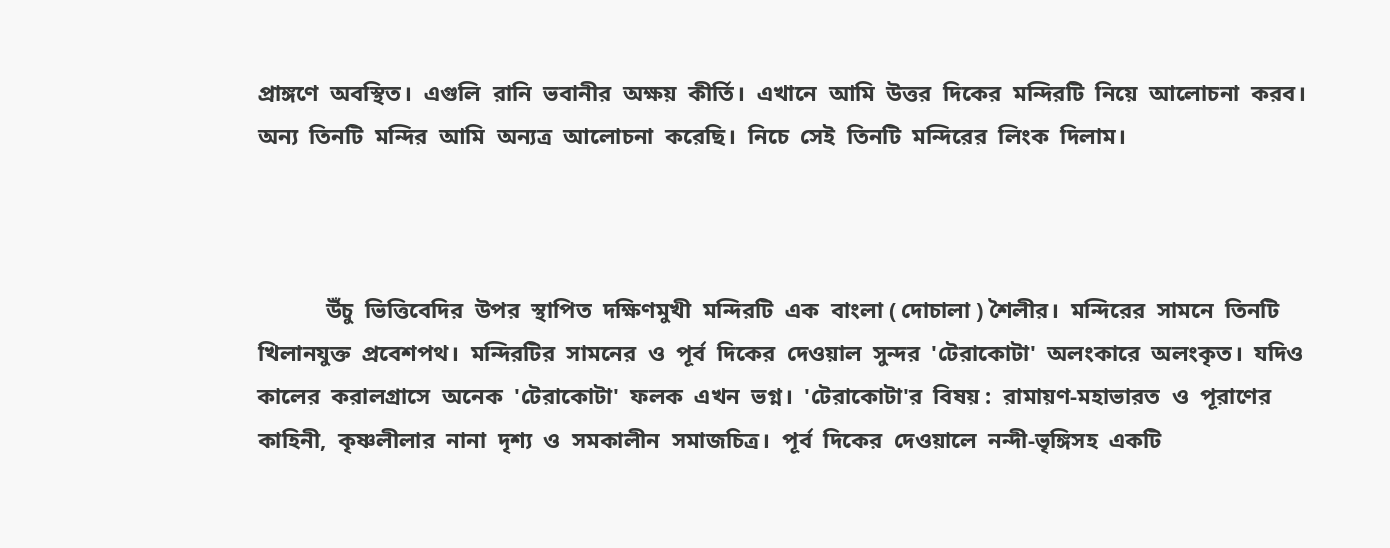প্রাঙ্গণে  অবস্থিত।  এগুলি  রানি  ভবানীর  অক্ষয়  কীর্তি।  এখানে  আমি  উত্তর  দিকের  মন্দিরটি  নিয়ে  আলোচনা  করব।  অন্য  তিনটি  মন্দির  আমি  অন্যত্র  আলোচনা  করেছি।  নিচে  সেই  তিনটি  মন্দিরের  লিংক  দিলাম।



            উঁচু  ভিত্তিবেদির  উপর  স্থাপিত  দক্ষিণমুখী  মন্দিরটি  এক  বাংলা ( দোচালা ) শৈলীর।  মন্দিরের  সামনে  তিনটি  খিলানযুক্ত  প্রবেশপথ।  মন্দিরটির  সামনের  ও  পূর্ব  দিকের  দেওয়াল  সুন্দর  'টেরাকোটা'  অলংকারে  অলংকৃত।  যদিও  কালের  করালগ্রাসে  অনেক  'টেরাকোটা'  ফলক  এখন  ভগ্ন।  'টেরাকোটা'র  বিষয় :  রামায়ণ-মহাভারত  ও  পূরাণের  কাহিনী,  কৃষ্ণলীলার  নানা  দৃশ্য  ও  সমকালীন  সমাজচিত্র।  পূর্ব  দিকের  দেওয়ালে  নন্দী-ভৃঙ্গিসহ  একটি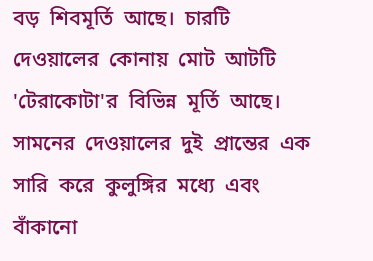বড়  শিবমূর্তি  আছে।  চারটি  দেওয়ালের  কোনায়  মোট  আটটি  'টেরাকোটা'র  বিভিন্ন  মূর্তি  আছে।  সামনের  দেওয়ালের  দুই  প্রান্তের  এক  সারি  করে  কুলুঙ্গির  মধ্যে  এবং  বাঁকানো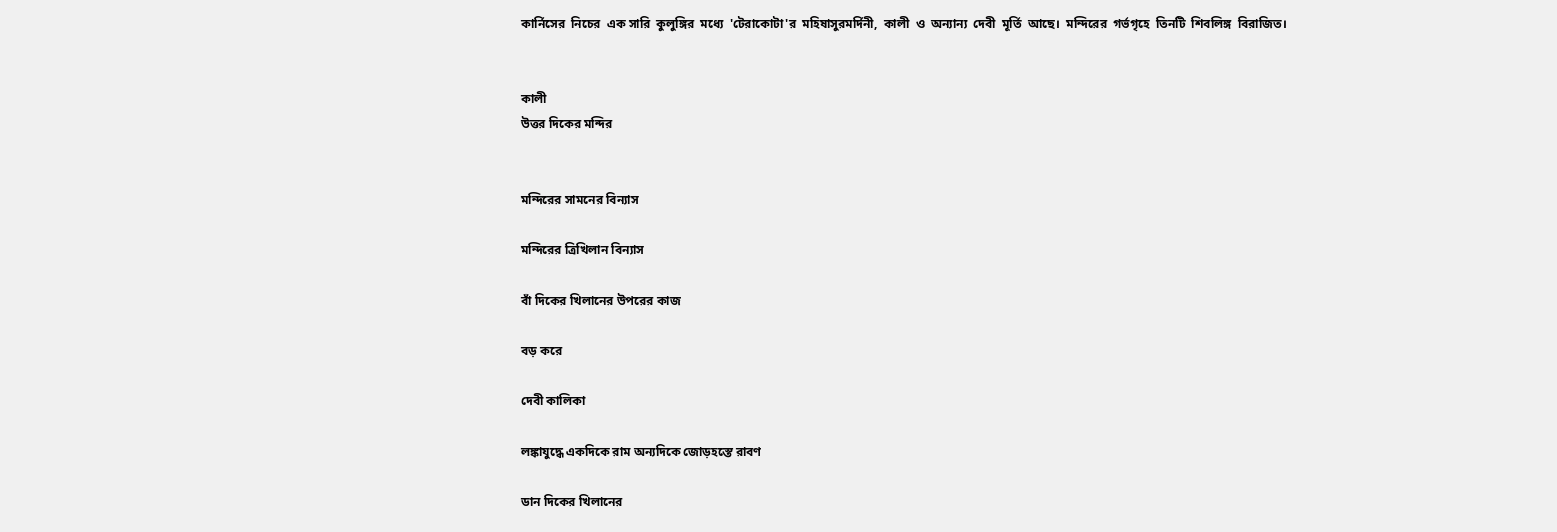কার্নিসের  নিচের  এক সারি  কুলুঙ্গির  মধ্যে  'টেরাকোটা'র  মহিষাসুরমর্দিনী,  কালী  ও  অন্যান্য  দেবী  মূর্তি  আছে।  মন্দিরের  গর্ভগৃহে  তিনটি  শিবলিঙ্গ  বিরাজিত।


কালী
উত্তর দিকের মন্দির


মন্দিরের সামনের বিন্যাস

মন্দিরের ত্রিখিলান বিন্যাস

বাঁ দিকের খিলানের উপরের কাজ

বড় করে

দেবী কালিকা

লঙ্কাযুদ্ধে একদিকে রাম অন্যদিকে জোড়হস্তে রাবণ

ডান দিকের খিলানের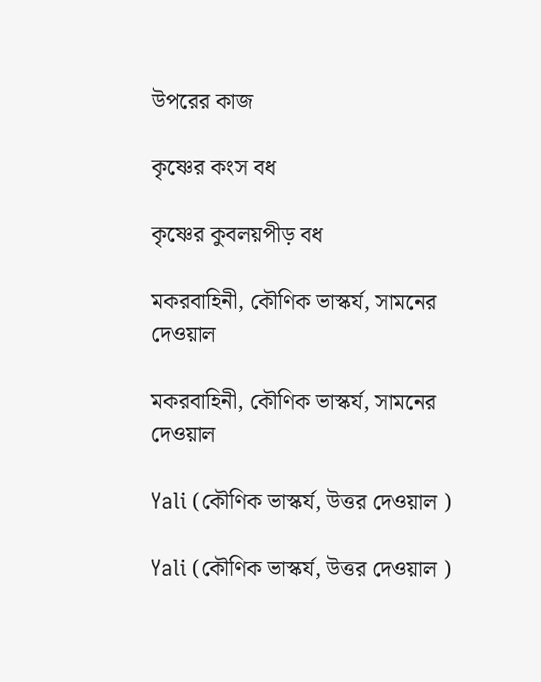উপরের কাজ

কৃষ্ণের কংস বধ

কৃষ্ণের কুবলয়পীড় বধ

মকরবাহিনী, কৌণিক ভাস্কর্য, সামনের দেওয়াল

মকরবাহিনী, কৌণিক ভাস্কর্য, সামনের দেওয়াল

Yali (কৌণিক ভাস্কর্য, উত্তর দেওয়াল )

Yali (কৌণিক ভাস্কর্য, উত্তর দেওয়াল )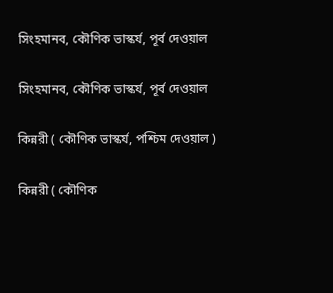সিংহমানব, কৌণিক ভাস্কর্য, পূর্ব দেওয়াল

সিংহমানব, কৌণিক ভাস্কর্য, পূর্ব দেওয়াল

কিন্নরী ( কৌণিক ভাস্কর্য, পশ্চিম দেওয়াল )

কিন্নরী ( কৌণিক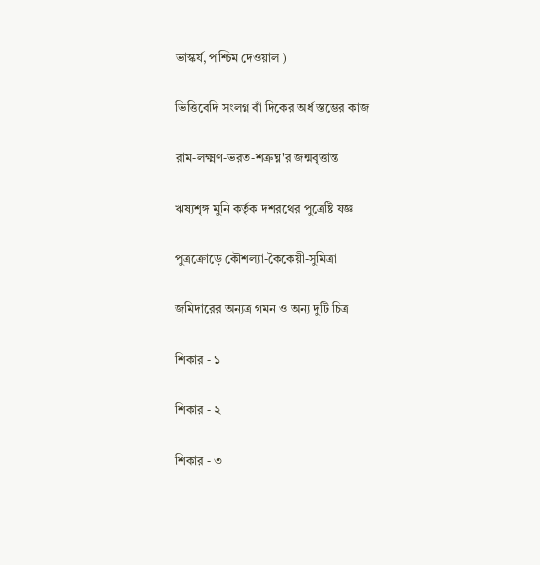ভাস্কর্য, পশ্চিম দেওয়াল )

ভিত্তিবেদি সংলগ্ন বাঁ দিকের অর্ধ স্তম্ভের কাজ

রাম-লক্ষ্মণ-ভরত-শত্রুঘ্ন'র জন্মবৃত্তান্ত

ঋষ্যশৃঙ্গ মুনি কর্তৃক দশরথের পুত্রেষ্টি যজ্ঞ

পুত্রক্রোড়ে কৌশল্যা-কৈকেয়ী-সুমিত্রা

জমিদারের অন্যত্র গমন ও অন্য দুটি চিত্র

শিকার - ১

শিকার - ২

শিকার - ৩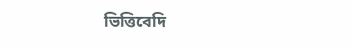ভিত্তিবেদি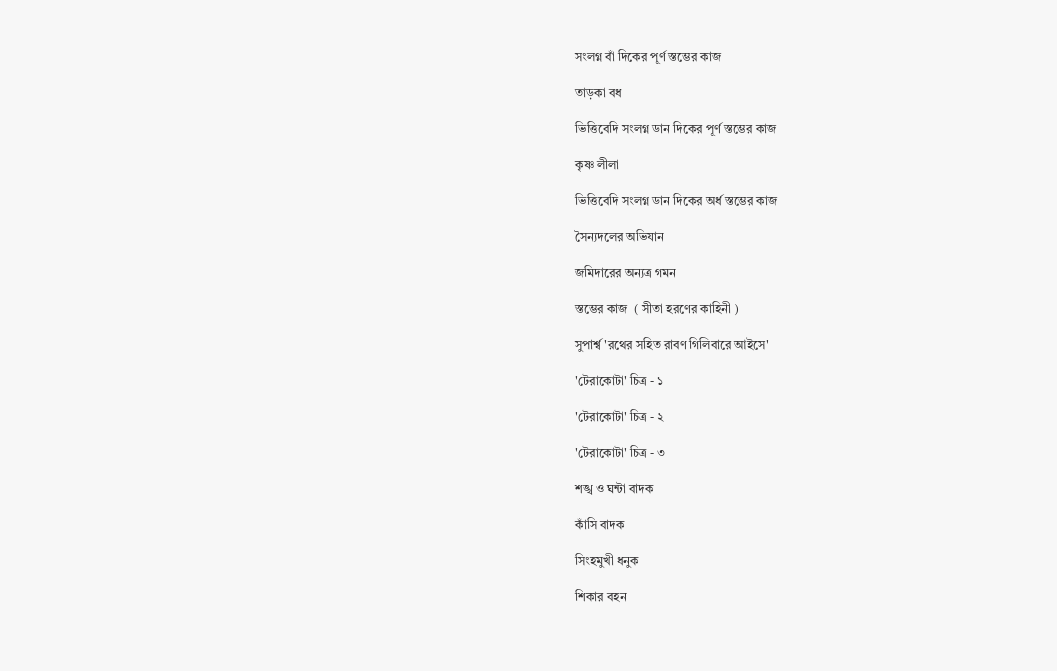সংলগ্ন বাঁ দিকের পূর্ণ স্তম্ভের কাজ

তাড়কা বধ

ভিত্তিবেদি সংলগ্ন ডান দিকের পূর্ণ স্তম্ভের কাজ

কৃষ্ণ লীলা

ভিত্তিবেদি সংলগ্ন ডান দিকের অর্ধ স্তম্ভের কাজ

সৈন্যদলের অভিযান

জমিদারের অন্যত্র গমন

স্তম্ভের কাজ  ( সীতা হরণের কাহিনী )

সুপার্শ্ব 'রথের সহিত রাবণ গিলিবারে আইসে'

'টেরাকোটা' চিত্র - ১

'টেরাকোটা' চিত্র - ২

'টেরাকোটা' চিত্র - ৩

শঙ্খ ও ঘন্টা বাদক

কাঁসি বাদক

সিংহমুখী ধনুক

শিকার বহন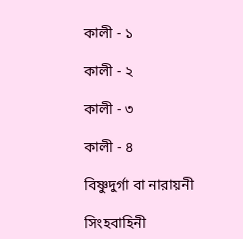কালী - ১

কালী - ২

কালী - ৩

কালী - ৪

বিষ্ণুদুর্গা বা নারায়নী

সিংহবাহিনী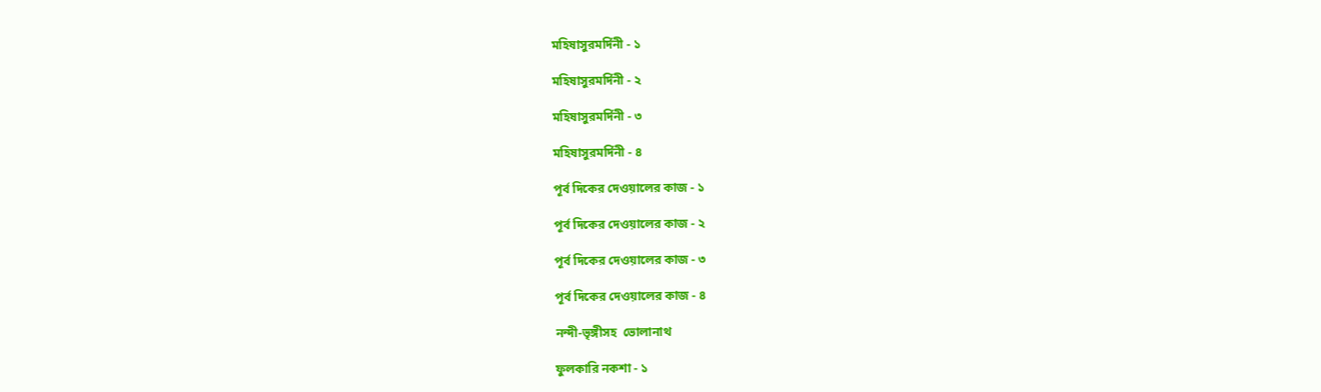মহিষাসুরমর্দিনী - ১

মহিষাসুরমর্দিনী - ২

মহিষাসুরমর্দিনী - ৩

মহিষাসুরমর্দিনী - ৪

পূর্ব দিকের দেওয়ালের কাজ - ১

পূর্ব দিকের দেওয়ালের কাজ - ২

পূর্ব দিকের দেওয়ালের কাজ - ৩

পূর্ব দিকের দেওয়ালের কাজ - ৪

নন্দী-ভৃঙ্গীসহ  ভোলানাথ

ফুলকারি নকশা - ১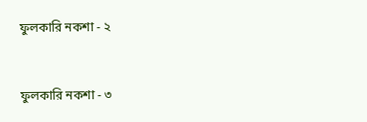ফুলকারি নকশা - ২


ফুলকারি নকশা - ৩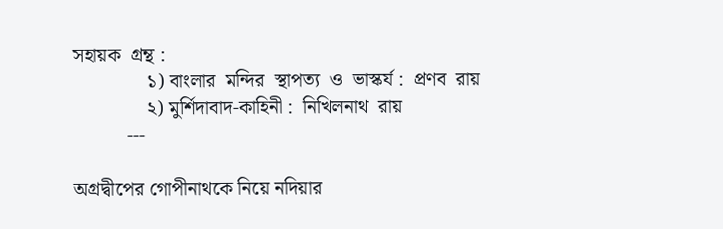সহায়ক  গ্রন্থ :
               ১) বাংলার  মন্দির  স্থাপত্য  ও  ভাস্কর্য :  প্রণব  রায়
               ২) মুর্শিদাবাদ-কাহিনী :  নিখিলনাথ  রায়
           ---

অগ্রদ্বীপের গোপীনাথকে নিয়ে নদিয়ার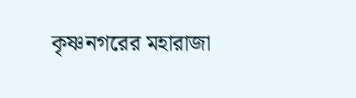কৃষ্ণনগরের মহারাজা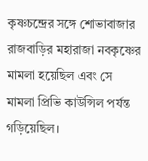কৃষ্ণচন্দ্রের সঙ্গে শোভাবাজার রাজবাড়ির মহারাজা নবকৃষ্ণের মামলা হয়েছিল এবং সে মামলা প্রিভি কাউন্সিল পর্যন্ত গড়িয়েছিল।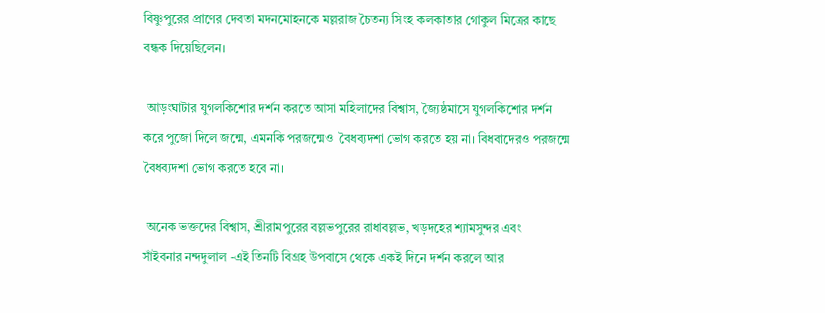বিষ্ণুপুরের প্রাণের দেবতা মদনমোহনকে মল্লরাজ চৈতন্য সিংহ কলকাতার গোকুল মিত্রের কাছে বন্ধক দিয়েছিলেন।

 আড়ংঘাটার যুগলকিশোর দর্শন করতে আসা মহিলাদের বিশ্বাস, জ্যৈষ্ঠমাসে যুগলকিশোর দর্শন করে পুজো দিলে জন্মে, এমনকি পরজন্মেও  বৈধব্যদশা ভোগ করতে হয় না। বিধবাদেরও পরজন্মে  বৈধব্যদশা ভোগ করতে হবে না।

 অনেক ভক্তদের বিশ্বাস, শ্রীরামপুরের বল্লভপুরের রাধাবল্লভ, খড়দহের শ্যামসুন্দর এবং
সাঁইবনার নন্দদুলাল -এই তিনটি বিগ্রহ উপবাসে থেকে একই দিনে দর্শন করলে আর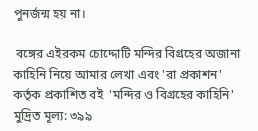পুনর্জন্ম হয় না।

 বঙ্গের এইরকম চোদ্দোটি মন্দির বিগ্রহের অজানা কাহিনি নিয়ে আমার লেখা এবং 'রা প্রকাশন' কর্তৃক প্রকাশিত বই  'মন্দির ও বিগ্রহের কাহিনি' মুদ্রিত মূল্য: ৩৯৯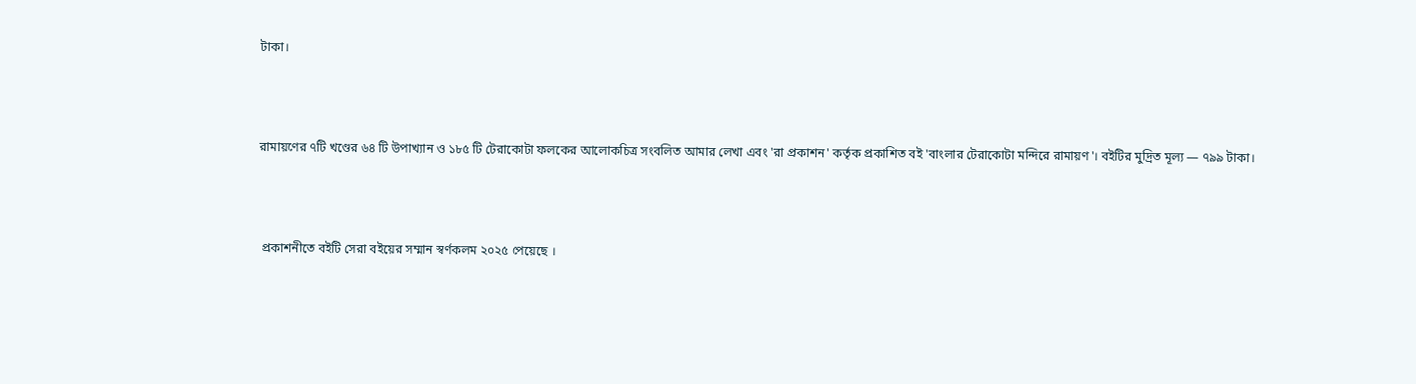টাকা।



রামায়ণের ৭টি খণ্ডের ৬৪ টি উপাখ্যান ও ১৮৫ টি টেরাকোটা ফলকের আলোকচিত্র সংবলিত আমার লেখা এবং 'রা প্রকাশন' কর্তৃক প্রকাশিত বই 'বাংলার টেরাকোটা মন্দিরে রামায়ণ'। বইটির মুদ্রিত মূল্য — ৭৯৯ টাকা।



 প্রকাশনীতে বইটি সেরা বইয়ের সম্মান স্বর্ণকলম ২০২৫ পেয়েছে ।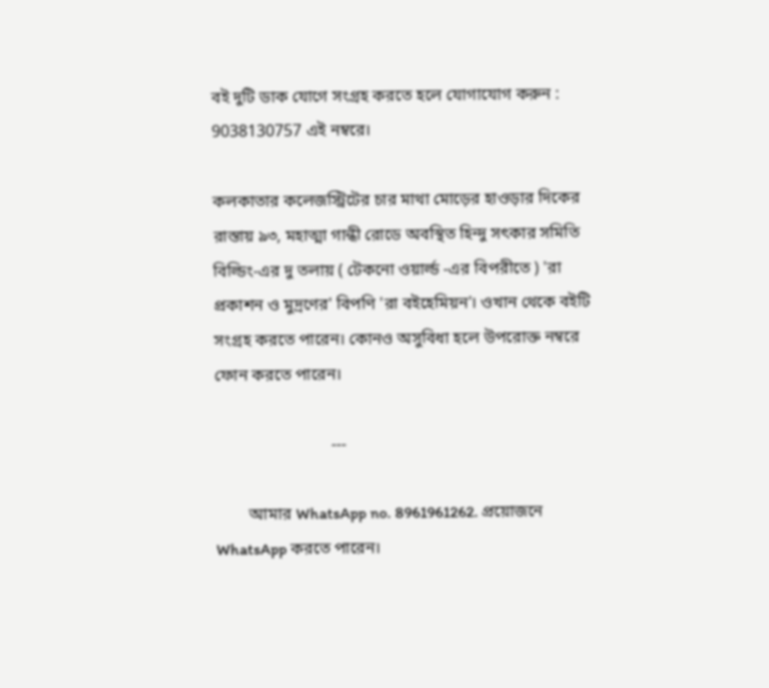বই দুটি ডাক যোগে সংগ্রহ করতে হলে যোগাযোগ করুন :  9038130757 এই নম্বরে।

কলকাতার কলেজস্ট্রিটের চার মাথা মোড়ের হাওড়ার দিকের রাস্তায় ৯৩, মহাত্মা গান্ধী রোডে অবস্থিত হিন্দু সৎকার সমিতি বিল্ডিং-এর দু তলায় ( টেকনো ওয়ার্ল্ড -এর বিপরীতে ) 'রা প্রকাশন ও মুদ্রণের' বিপণি 'রা বইহেমিয়ন'। ওখান থেকে বইটি সংগ্রহ করতে পারেন। কোনও অসুবিধা হলে উপরোক্ত নম্বরে ফোন করতে পারেন।

                            ---

        আমার WhatsApp no. 8961961262. প্রয়োজনে  WhatsApp করতে পারেন।